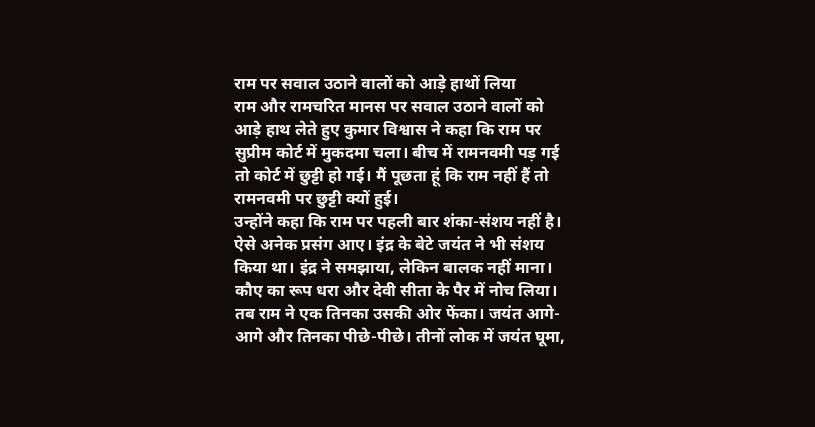राम पर सवाल उठाने वालों को आड़े हाथों लिया
राम और रामचरित मानस पर सवाल उठाने वालों को आड़े हाथ लेते हुए कुमार विश्वास ने कहा कि राम पर सुप्रीम कोर्ट में मुकदमा चला। बीच में रामनवमी पड़ गई तो कोर्ट में छुट्टी हो गई। मैं पूछता हूं कि राम नहीं हैं तो रामनवमी पर छुट्टी क्यों हुई।
उन्होंने कहा कि राम पर पहली बार शंका-संशय नहीं है। ऐसे अनेक प्रसंग आए। इंद्र के बेटे जयंत ने भी संशय किया था। इंद्र ने समझाया, लेकिन बालक नहीं माना। कौए का रूप धरा और देवी सीता के पैर में नोच लिया। तब राम ने एक तिनका उसकी ओर फेंका। जयंत आगे-आगे और तिनका पीछे-पीछे। तीनों लोक में जयंत घूमा,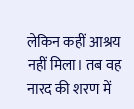लेकिन कहीं आश्रय नहीं मिला। तब वह नारद की शरण में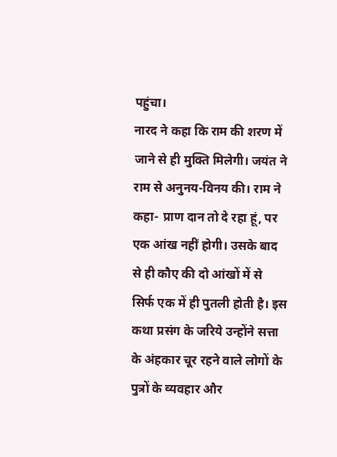पहुंचा।
नारद ने कहा कि राम की शरण में जाने से ही मुक्ति मिलेगी। जयंत ने राम से अनुनय-विनय की। राम ने कहा- प्राण दान तो दे रहा हूं, पर एक आंख नहीं होगी। उसके बाद से ही कौए की दो आंखों में से सिर्फ एक में ही पुतली होती है। इस कथा प्रसंग के जरिये उन्होंने सत्ता के अंहकार चूर रहने वाले लोगों के पुत्रों के व्यवहार और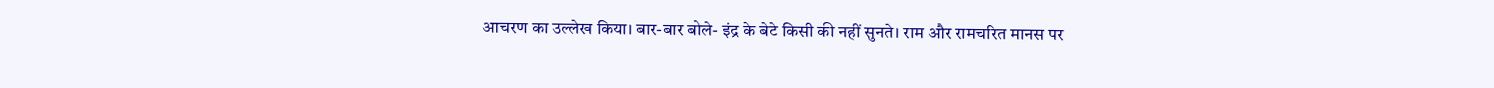आचरण का उल्लेख किया। बार-बार बोले- इंद्र के बेटे किसी की नहीं सुनते। राम और रामचरित मानस पर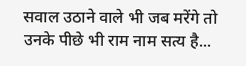सवाल उठाने वाले भी जब मरेंगे तो उनके पीछे भी राम नाम सत्य है...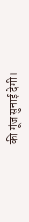की गूंज सुनाई देगी।